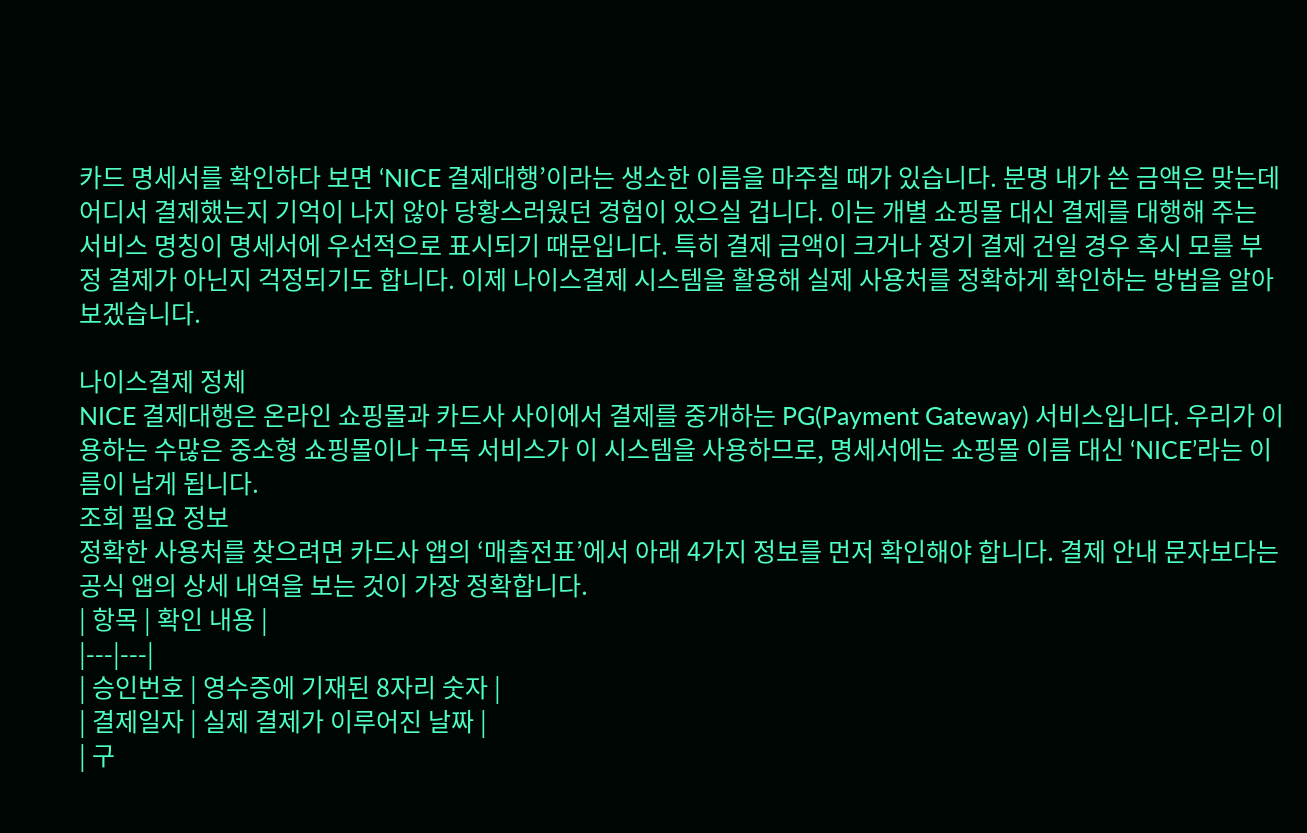카드 명세서를 확인하다 보면 ‘NICE 결제대행’이라는 생소한 이름을 마주칠 때가 있습니다. 분명 내가 쓴 금액은 맞는데 어디서 결제했는지 기억이 나지 않아 당황스러웠던 경험이 있으실 겁니다. 이는 개별 쇼핑몰 대신 결제를 대행해 주는 서비스 명칭이 명세서에 우선적으로 표시되기 때문입니다. 특히 결제 금액이 크거나 정기 결제 건일 경우 혹시 모를 부정 결제가 아닌지 걱정되기도 합니다. 이제 나이스결제 시스템을 활용해 실제 사용처를 정확하게 확인하는 방법을 알아보겠습니다.

나이스결제 정체
NICE 결제대행은 온라인 쇼핑몰과 카드사 사이에서 결제를 중개하는 PG(Payment Gateway) 서비스입니다. 우리가 이용하는 수많은 중소형 쇼핑몰이나 구독 서비스가 이 시스템을 사용하므로, 명세서에는 쇼핑몰 이름 대신 ‘NICE’라는 이름이 남게 됩니다.
조회 필요 정보
정확한 사용처를 찾으려면 카드사 앱의 ‘매출전표’에서 아래 4가지 정보를 먼저 확인해야 합니다. 결제 안내 문자보다는 공식 앱의 상세 내역을 보는 것이 가장 정확합니다.
| 항목 | 확인 내용 |
|---|---|
| 승인번호 | 영수증에 기재된 8자리 숫자 |
| 결제일자 | 실제 결제가 이루어진 날짜 |
| 구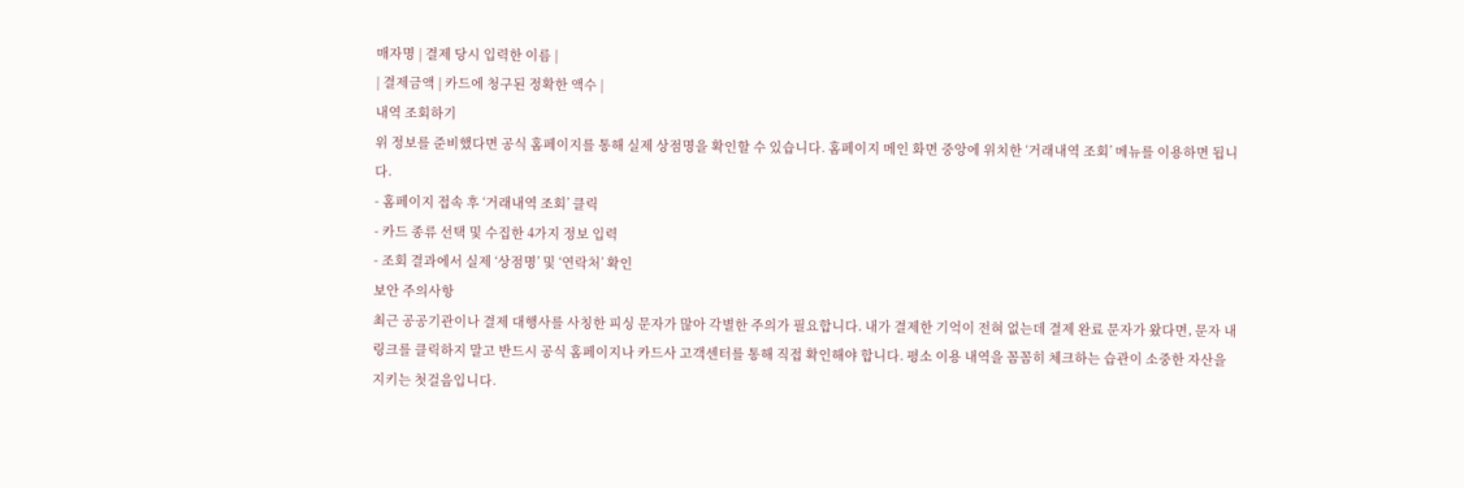매자명 | 결제 당시 입력한 이름 |
| 결제금액 | 카드에 청구된 정확한 액수 |
내역 조회하기
위 정보를 준비했다면 공식 홈페이지를 통해 실제 상점명을 확인할 수 있습니다. 홈페이지 메인 화면 중앙에 위치한 ‘거래내역 조회’ 메뉴를 이용하면 됩니다.
- 홈페이지 접속 후 ‘거래내역 조회’ 클릭
- 카드 종류 선택 및 수집한 4가지 정보 입력
- 조회 결과에서 실제 ‘상점명’ 및 ‘연락처’ 확인
보안 주의사항
최근 공공기관이나 결제 대행사를 사칭한 피싱 문자가 많아 각별한 주의가 필요합니다. 내가 결제한 기억이 전혀 없는데 결제 완료 문자가 왔다면, 문자 내 링크를 클릭하지 말고 반드시 공식 홈페이지나 카드사 고객센터를 통해 직접 확인해야 합니다. 평소 이용 내역을 꼼꼼히 체크하는 습관이 소중한 자산을 지키는 첫걸음입니다.